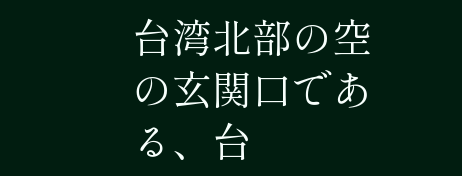台湾北部の空の玄関口である、台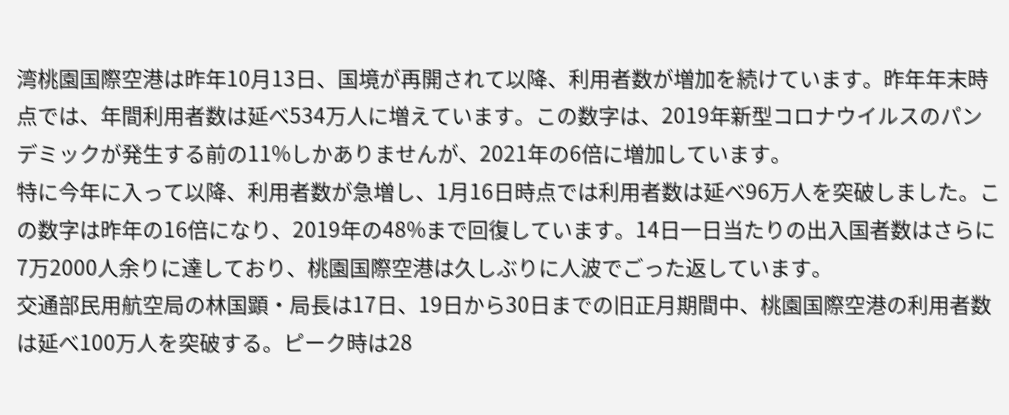湾桃園国際空港は昨年10月13日、国境が再開されて以降、利用者数が増加を続けています。昨年年末時点では、年間利用者数は延べ534万人に増えています。この数字は、2019年新型コロナウイルスのパンデミックが発生する前の11%しかありませんが、2021年の6倍に増加しています。
特に今年に入って以降、利用者数が急増し、1月16日時点では利用者数は延べ96万人を突破しました。この数字は昨年の16倍になり、2019年の48%まで回復しています。14日一日当たりの出入国者数はさらに7万2000人余りに達しており、桃園国際空港は久しぶりに人波でごった返しています。
交通部民用航空局の林国顕・局長は17日、19日から30日までの旧正月期間中、桃園国際空港の利用者数は延べ100万人を突破する。ピーク時は28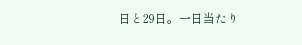日と29日。一日当たり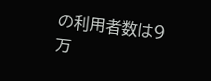の利用者数は9万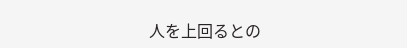人を上回るとの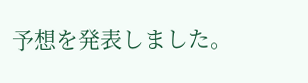予想を発表しました。